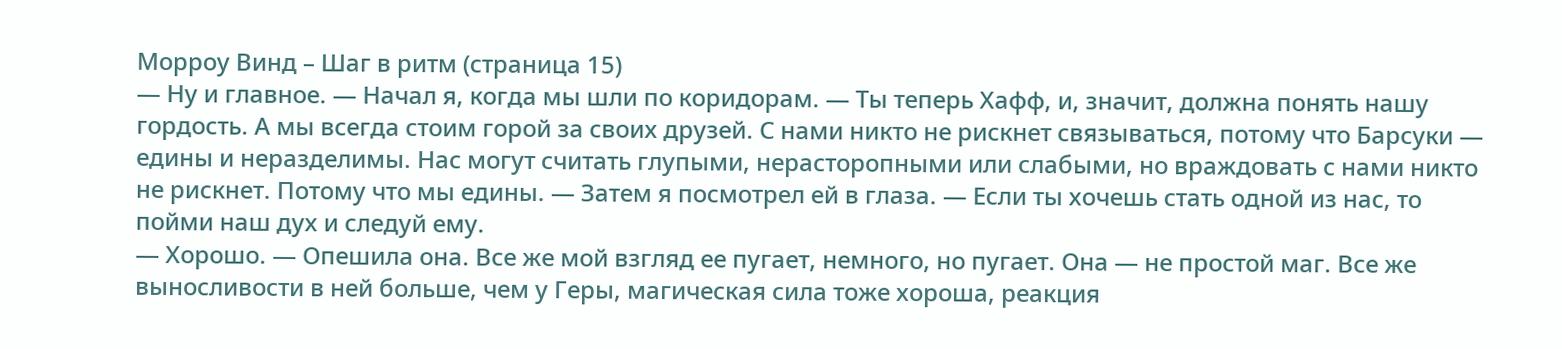Морроу Винд – Шаг в ритм (страница 15)
— Ну и главное. — Начал я, когда мы шли по коридорам. — Ты теперь Хафф, и, значит, должна понять нашу гордость. А мы всегда стоим горой за своих друзей. С нами никто не рискнет связываться, потому что Барсуки — едины и неразделимы. Нас могут считать глупыми, нерасторопными или слабыми, но враждовать с нами никто не рискнет. Потому что мы едины. — Затем я посмотрел ей в глаза. — Если ты хочешь стать одной из нас, то пойми наш дух и следуй ему.
— Хорошо. — Опешила она. Все же мой взгляд ее пугает, немного, но пугает. Она — не простой маг. Все же выносливости в ней больше, чем у Геры, магическая сила тоже хороша, реакция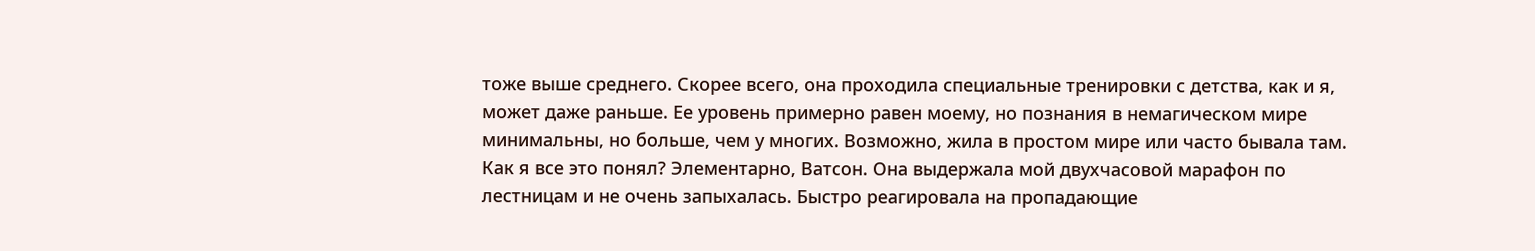тоже выше среднего. Скорее всего, она проходила специальные тренировки с детства, как и я, может даже раньше. Ее уровень примерно равен моему, но познания в немагическом мире минимальны, но больше, чем у многих. Возможно, жила в простом мире или часто бывала там. Как я все это понял? Элементарно, Ватсон. Она выдержала мой двухчасовой марафон по лестницам и не очень запыхалась. Быстро реагировала на пропадающие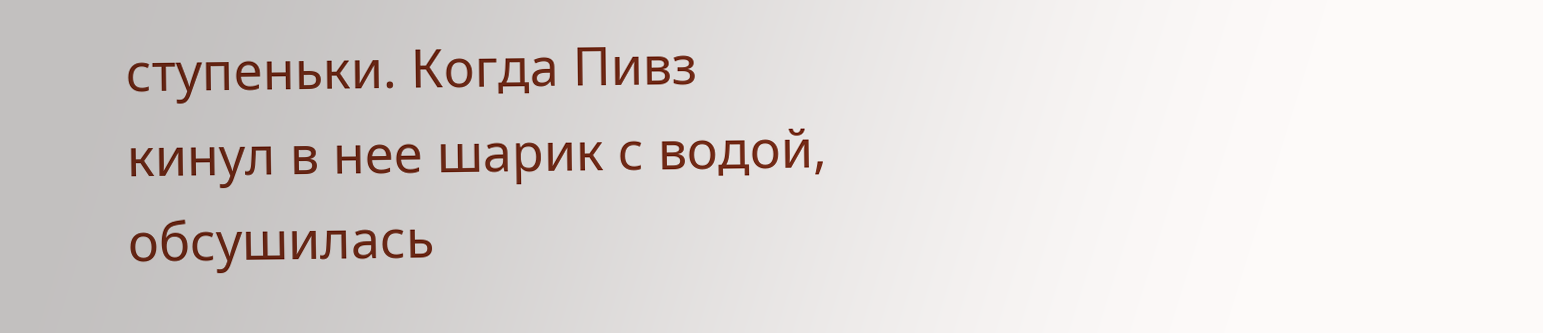ступеньки. Когда Пивз кинул в нее шарик с водой, обсушилась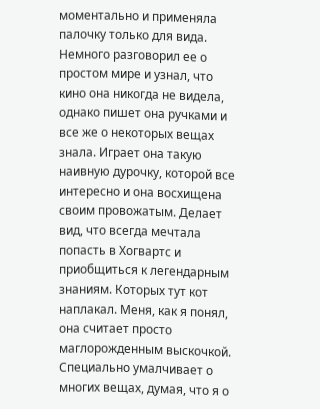моментально и применяла палочку только для вида. Немного разговорил ее о простом мире и узнал, что кино она никогда не видела, однако пишет она ручками и все же о некоторых вещах знала. Играет она такую наивную дурочку, которой все интересно и она восхищена своим провожатым. Делает вид, что всегда мечтала попасть в Хогвартс и приобщиться к легендарным знаниям. Которых тут кот наплакал. Меня, как я понял, она считает просто маглорожденным выскочкой. Специально умалчивает о многих вещах, думая, что я о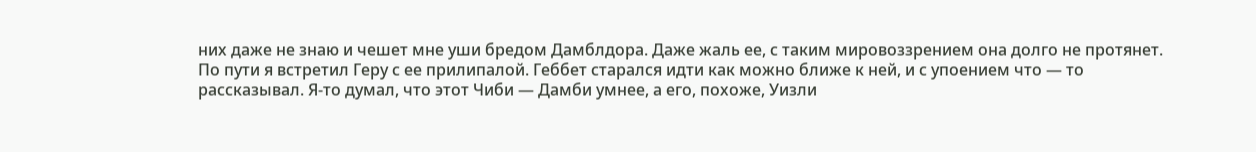них даже не знаю и чешет мне уши бредом Дамблдора. Даже жаль ее, с таким мировоззрением она долго не протянет.
По пути я встретил Геру с ее прилипалой. Геббет старался идти как можно ближе к ней, и с упоением что — то рассказывал. Я‑то думал, что этот Чиби — Дамби умнее, а его, похоже, Уизли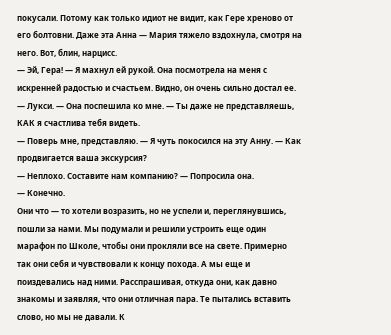покусали. Потому как только идиот не видит, как Гере хреново от его болтовни. Даже эта Анна — Мария тяжело вздохнула, смотря на него. Вот, блин, нарцисс.
— Эй, Гера! — Я махнул ей рукой. Она посмотрела на меня с искренней радостью и счастьем. Видно, он очень сильно достал ее.
— Лукси. — Она поспешила ко мне. — Ты даже не представляешь, КАК я счастлива тебя видеть.
— Поверь мне, представляю. — Я чуть покосился на эту Анну. — Как продвигается ваша экскурсия?
— Неплохо. Составите нам компанию? — Попросила она.
— Конечно.
Они что — то хотели возразить, но не успели и, переглянувшись, пошли за нами. Мы подумали и решили устроить еще один марафон по Школе, чтобы они прокляли все на свете. Примерно так они себя и чувствовали к концу похода. А мы еще и поиздевались над ними. Расспрашивая, откуда они, как давно знакомы и заявляя, что они отличная пара. Те пытались вставить слово, но мы не давали. К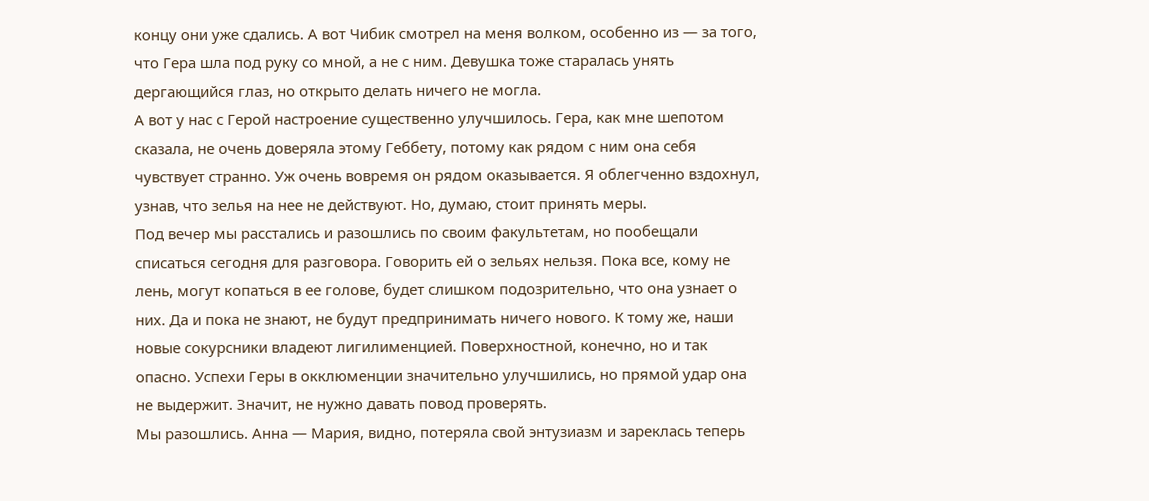концу они уже сдались. А вот Чибик смотрел на меня волком, особенно из — за того, что Гера шла под руку со мной, а не с ним. Девушка тоже старалась унять дергающийся глаз, но открыто делать ничего не могла.
А вот у нас с Герой настроение существенно улучшилось. Гера, как мне шепотом сказала, не очень доверяла этому Геббету, потому как рядом с ним она себя чувствует странно. Уж очень вовремя он рядом оказывается. Я облегченно вздохнул, узнав, что зелья на нее не действуют. Но, думаю, стоит принять меры.
Под вечер мы расстались и разошлись по своим факультетам, но пообещали списаться сегодня для разговора. Говорить ей о зельях нельзя. Пока все, кому не лень, могут копаться в ее голове, будет слишком подозрительно, что она узнает о них. Да и пока не знают, не будут предпринимать ничего нового. К тому же, наши новые сокурсники владеют лигилименцией. Поверхностной, конечно, но и так опасно. Успехи Геры в окклюменции значительно улучшились, но прямой удар она не выдержит. Значит, не нужно давать повод проверять.
Мы разошлись. Анна — Мария, видно, потеряла свой энтузиазм и зареклась теперь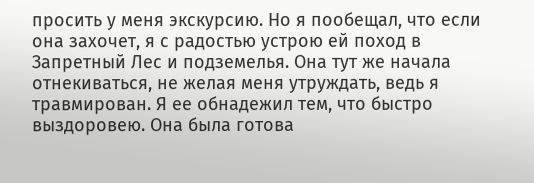просить у меня экскурсию. Но я пообещал, что если она захочет, я с радостью устрою ей поход в Запретный Лес и подземелья. Она тут же начала отнекиваться, не желая меня утруждать, ведь я травмирован. Я ее обнадежил тем, что быстро выздоровею. Она была готова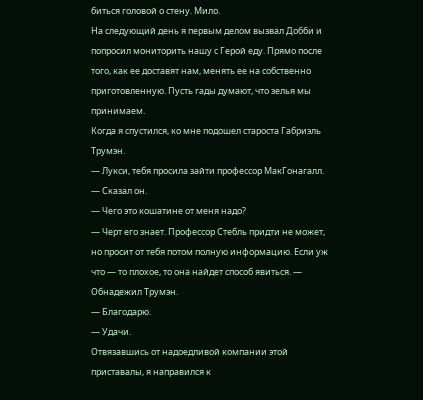биться головой о стену. Мило.
На следующий день я первым делом вызвал Добби и попросил мониторить нашу с Герой еду. Прямо после того, как ее доставят нам, менять ее на собственно приготовленную. Пусть гады думают, что зелья мы принимаем.
Когда я спустился, ко мне подошел староста Габриэль Трумэн.
— Лукси, тебя просила зайти профессор МакГонагалл. — Сказал он.
— Чего это кошатине от меня надо?
— Черт его знает. Профессор Стебль придти не может, но просит от тебя потом полную информацию. Если уж что — то плохое, то она найдет способ явиться. — Обнадежил Трумэн.
— Благодарю.
— Удачи.
Отвязавшись от надоедливой компании этой приставалы, я направился к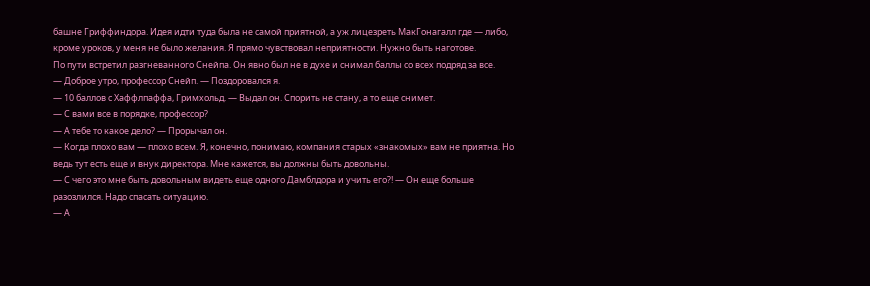башне Гриффиндора. Идея идти туда была не самой приятной, а уж лицезреть МакГонагалл где — либо, кроме уроков, у меня не было желания. Я прямо чувствовал неприятности. Нужно быть наготове.
По пути встретил разгневанного Снейпа. Он явно был не в духе и снимал баллы со всех подряд за все.
— Доброе утро, профессор Снейп. — Поздоровался я.
— 10 баллов с Хаффлпаффа, Гримхольд. — Выдал он. Спорить не стану, а то еще снимет.
— С вами все в порядке, профессор?
— А тебе то какое дело? — Прорычал он.
— Когда плохо вам — плохо всем. Я, конечно, понимаю, компания старых «знакомых» вам не приятна. Но ведь тут есть еще и внук директора. Мне кажется, вы должны быть довольны.
— С чего это мне быть довольным видеть еще одного Дамблдора и учить его?! — Он еще больше разозлился. Надо спасать ситуацию.
— А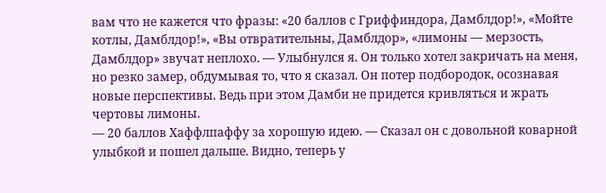вам что не кажется что фразы: «20 баллов с Гриффиндора, Дамблдор!», «Мойте котлы, Дамблдор!», «Вы отвратительны, Дамблдор», «лимоны — мерзость, Дамблдор» звучат неплохо. — Улыбнулся я. Он только хотел закричать на меня, но резко замер, обдумывая то, что я сказал. Он потер подбородок, осознавая новые перспективы. Ведь при этом Дамби не придется кривляться и жрать чертовы лимоны.
— 20 баллов Хаффлпаффу за хорошую идею. — Сказал он с довольной коварной улыбкой и пошел дальше. Видно, теперь у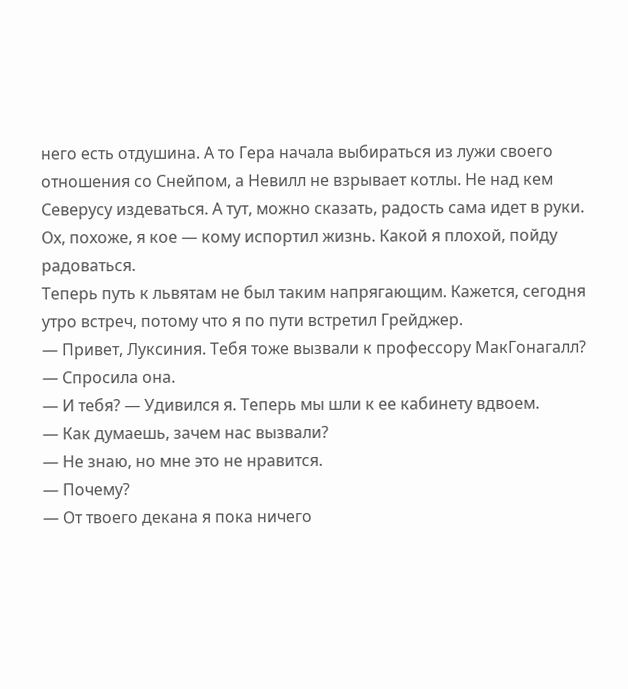него есть отдушина. А то Гера начала выбираться из лужи своего отношения со Снейпом, а Невилл не взрывает котлы. Не над кем Северусу издеваться. А тут, можно сказать, радость сама идет в руки. Ох, похоже, я кое — кому испортил жизнь. Какой я плохой, пойду радоваться.
Теперь путь к львятам не был таким напрягающим. Кажется, сегодня утро встреч, потому что я по пути встретил Грейджер.
— Привет, Луксиния. Тебя тоже вызвали к профессору МакГонагалл? — Спросила она.
— И тебя? — Удивился я. Теперь мы шли к ее кабинету вдвоем.
— Как думаешь, зачем нас вызвали?
— Не знаю, но мне это не нравится.
— Почему?
— От твоего декана я пока ничего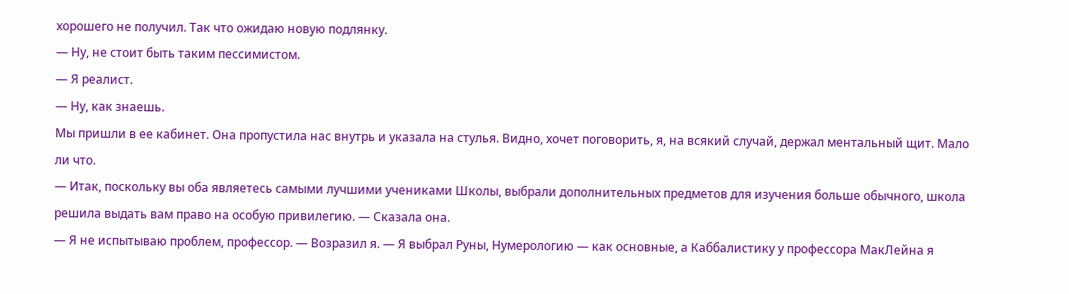хорошего не получил. Так что ожидаю новую подлянку.
— Ну, не стоит быть таким пессимистом.
— Я реалист.
— Ну, как знаешь.
Мы пришли в ее кабинет. Она пропустила нас внутрь и указала на стулья. Видно, хочет поговорить, я, на всякий случай, держал ментальный щит. Мало ли что.
— Итак, поскольку вы оба являетесь самыми лучшими учениками Школы, выбрали дополнительных предметов для изучения больше обычного, школа решила выдать вам право на особую привилегию. — Сказала она.
— Я не испытываю проблем, профессор. — Возразил я. — Я выбрал Руны, Нумерологию — как основные, а Каббалистику у профессора МакЛейна я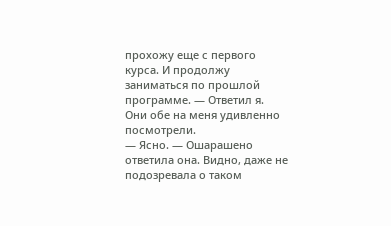прохожу еще с первого курса. И продолжу заниматься по прошлой программе. — Ответил я. Они обе на меня удивленно посмотрели.
— Ясно. — Ошарашено ответила она. Видно, даже не подозревала о таком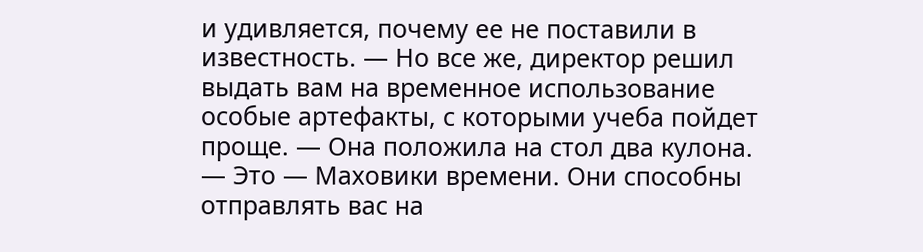и удивляется, почему ее не поставили в известность. — Но все же, директор решил выдать вам на временное использование особые артефакты, с которыми учеба пойдет проще. — Она положила на стол два кулона. — Это — Маховики времени. Они способны отправлять вас на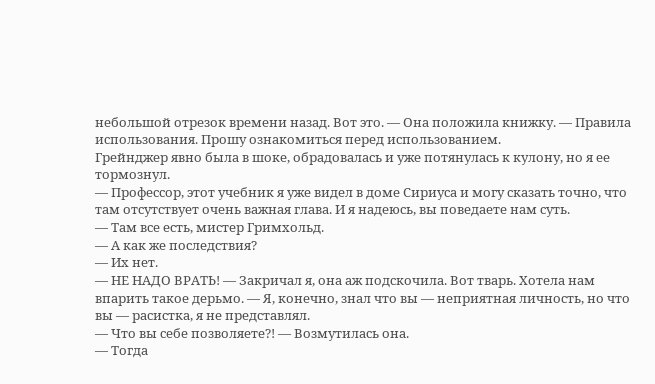небольшой отрезок времени назад. Вот это. — Она положила книжку. — Правила использования. Прошу ознакомиться перед использованием.
Грейнджер явно была в шоке, обрадовалась и уже потянулась к кулону, но я ее тормознул.
— Профессор, этот учебник я уже видел в доме Сириуса и могу сказать точно, что там отсутствует очень важная глава. И я надеюсь, вы поведаете нам суть.
— Там все есть, мистер Гримхольд.
— А как же последствия?
— Их нет.
— НЕ НАДО ВРАТЬ! — Закричал я, она аж подскочила. Вот тварь. Хотела нам впарить такое дерьмо. — Я, конечно, знал что вы — неприятная личность, но что вы — расистка, я не представлял.
— Что вы себе позволяете?! — Возмутилась она.
— Тогда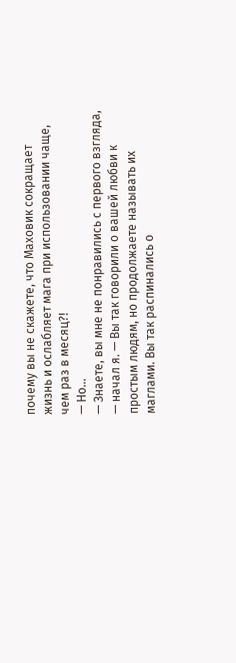почему вы не скажете, что Маховик сокращает жизнь и ослабляет мага при использовании чаще, чем раз в месяц?!
— Но…
— Знаете, вы мне не понравились с первого взгляда, — начал я. — Вы так говорили о вашей любви к простым людям, но продолжаете называть их маглами. Вы так распинались о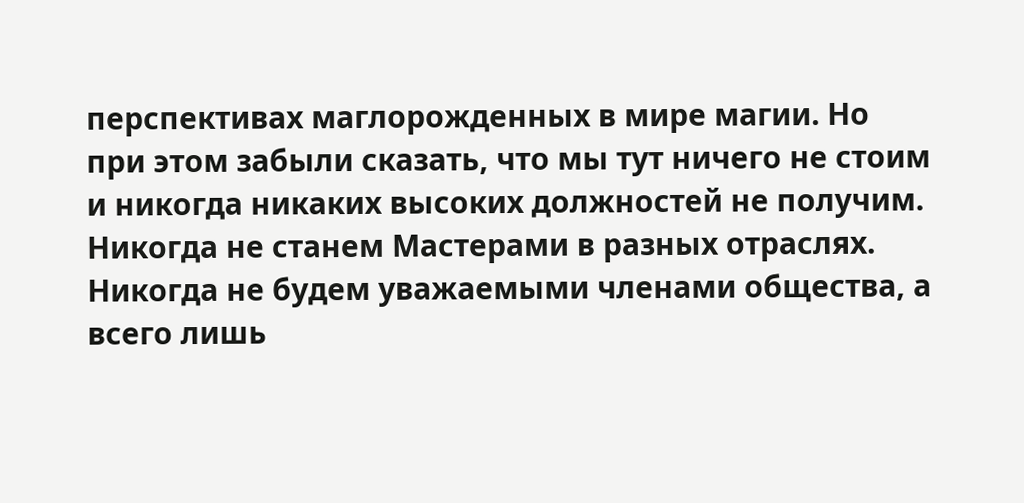перспективах маглорожденных в мире магии. Но при этом забыли сказать, что мы тут ничего не стоим и никогда никаких высоких должностей не получим. Никогда не станем Мастерами в разных отраслях. Никогда не будем уважаемыми членами общества, а всего лишь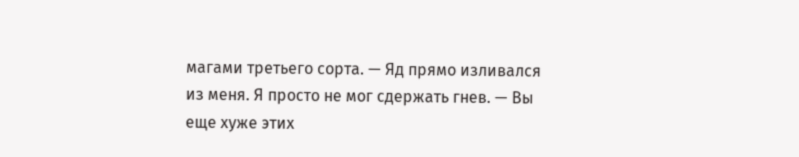магами третьего сорта. — Яд прямо изливался из меня. Я просто не мог сдержать гнев. — Вы еще хуже этих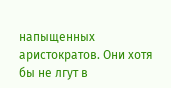напыщенных аристократов. Они хотя бы не лгут в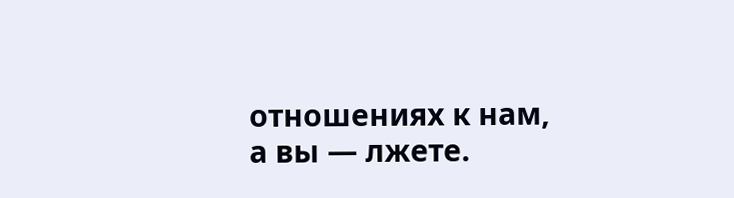отношениях к нам, а вы — лжете.